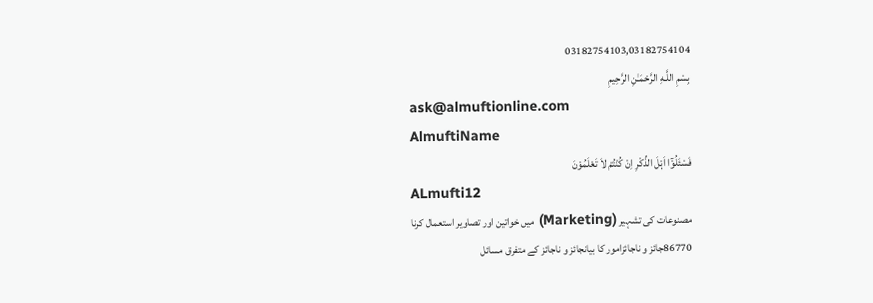03182754103,03182754104
بِسْمِ اللَّـهِ الرَّحْمَـٰنِ الرَّحِيمِ
ask@almuftionline.com
AlmuftiName
فَسْئَلُوْٓا اَہْلَ الذِّکْرِ اِنْ کُنْتُمْ لاَ تَعْلَمُوْنَ
ALmufti12
مصنوعات کی تشہیر (Marketing) میں خواتین اور تصاویر استعمال کرنا
86770جائز و ناجائزامور کا بیانجائز و ناجائز کے متفرق مسائل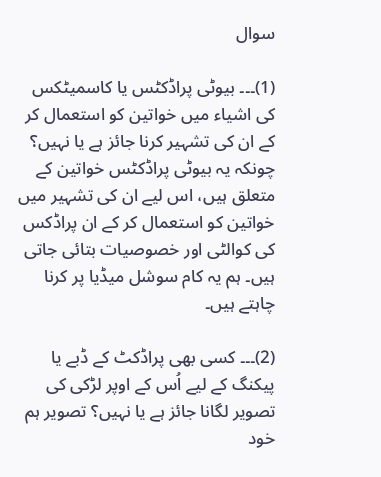سوال

(1)۔۔۔ بیوٹی پراڈکٹس یا کاسمیٹکس کی اشیاء میں خواتین کو استعمال کر کے ان کی تشہیر کرنا جائز ہے یا نہیں؟ چونکہ یہ بیوٹی پراڈکٹس خواتین کے متعلق ہیں، اس لیے ان کی تشہیر میں خواتین کو استعمال کر کے ان پراڈکس کی کوالٹی اور خصوصیات بتائی جاتی ہیں۔ ہم یہ کام سوشل میڈیا پر کرنا چاہتے ہیں۔

(2)۔۔۔ کسی بھی پراڈکٹ کے ڈبے یا پیکنگ کے لیے اُس کے اوپر لڑکی کی تصویر لگانا جائز ہے یا نہیں؟ تصویر ہم خود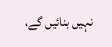نہیں بنائیں گے،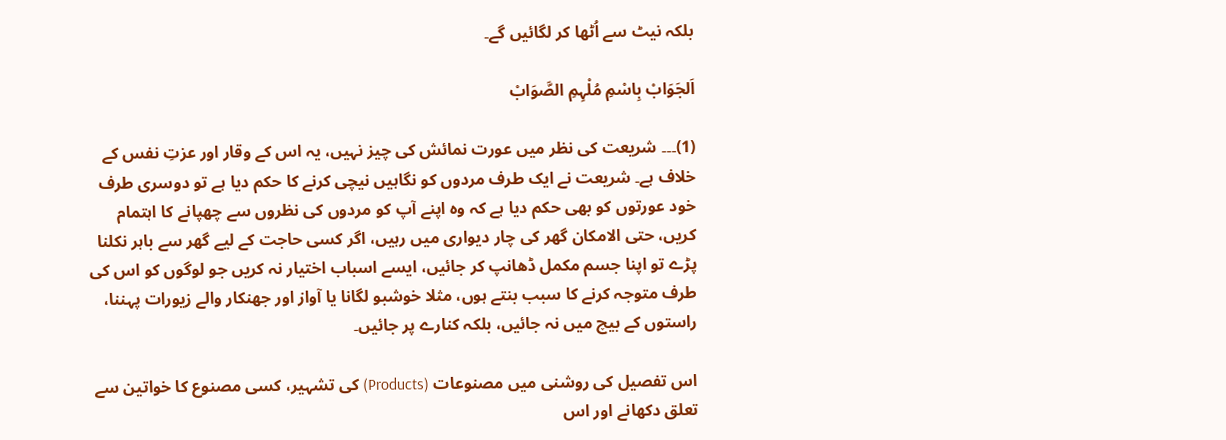بلکہ نیٹ سے اُٹھا کر لگائیں گے۔

اَلجَوَابْ بِاسْمِ مُلْہِمِ الصَّوَابْ

(1)۔۔۔ شریعت کی نظر میں عورت نمائش کی چیز نہیں، یہ اس کے وقار اور عزتِ نفس کے خلاف ہے۔ شریعت نے ایک طرف مردوں کو نگاہیں نیچی کرنے کا حکم دیا ہے تو دوسری طرف خود عورتوں کو بھی حکم دیا ہے کہ وہ اپنے آپ کو مردوں کی نظروں سے چھپانے کا اہتمام کریں، حتی الامکان گھر کی چار دیواری میں رہیں، اگر کسی حاجت کے لیے گھر سے باہر نکلنا پڑے تو اپنا جسم مکمل ڈھانپ کر جائیں، ایسے اسباب اختیار نہ کریں جو لوگوں کو اس کی طرف متوجہ کرنے کا سبب بنتے ہوں، مثلا خوشبو لگانا یا آواز اور جھنکار والے زیورات پہننا، راستوں کے بیچ میں نہ جائیں، بلکہ کنارے پر جائیں۔

اس تفصیل کی روشنی میں مصنوعات (Products) کی تشہیر، کسی مصنوع کا خواتین سے تعلق دکھانے اور اس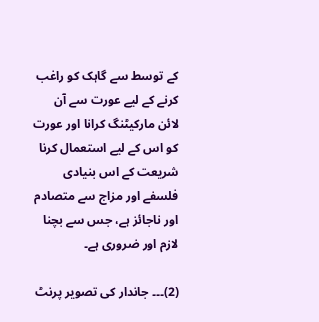کے توسط سے گاہک کو راغب کرنے کے لیے عورت سے آن لائن مارکیٹنگ کرانا اور عورت کو اس کے لیے استعمال کرنا شریعت کے اس بنیادی فلسفے اور مزاج سے متصادم اور ناجائز ہے، جس سے بچنا لازم اور ضروری ہے۔

(2)۔۔۔ جاندار کی تصویر پرنٹ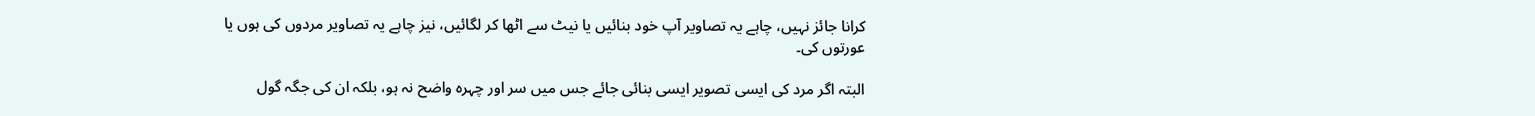کرانا جائز نہیں، چاہے یہ تصاویر آپ خود بنائیں یا نیٹ سے اٹھا کر لگائیں، نیز چاہے یہ تصاویر مردوں کی ہوں یا عورتوں کی۔

البتہ اگر مرد کی ایسی تصویر ایسی بنائی جائے جس میں سر اور چہرہ واضح نہ ہو، بلکہ ان کی جگہ گول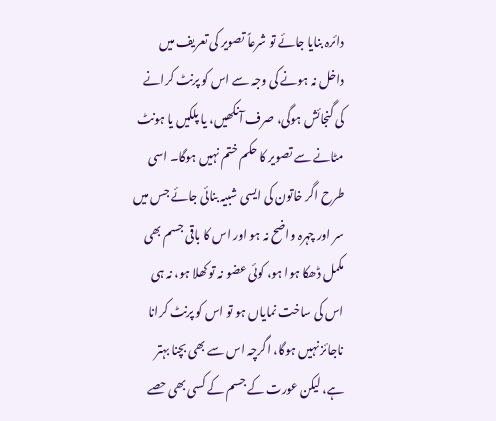دائرہ بنایا جائے تو شرعاً تصویر کی تعریف میں داخل نہ ہونے کی وجہ سے اس کو پرنٹ کرانے کی گنجائش ہوگی، صرف آنکھیں، یا پلکیں یا ہونٹ مٹانے سے تصویر کا حکم ختم نہیں ہوگا۔ اسی طرح اگر خاتون کی ایسی شبیہ بنائی جائے جس میں سر اور چہرہ واضح نہ ہو اور اس کا باقی جسم بھی مکمل ڈھکا ہوا ہو، کوئی عضو نہ تو کھلا ہو، نہ ہی اس کی ساخت نمایاں ہو تو اس کو پرنٹ کرانا ناجائز نہیں ہوگا، اگرچہ اس سے بھی بچنا بہتر ہے، لیکن عورت کے جسم کے کسی بھی حصے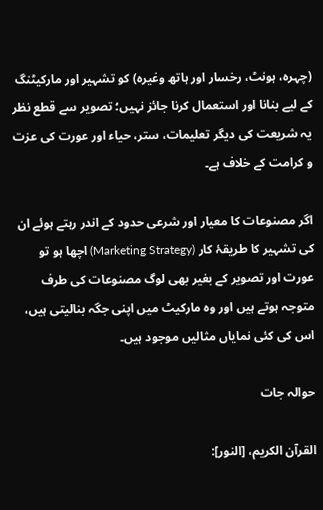(چہرہ، ہونٹ، رخسار اور ہاتھ وغیرہ) کو تشہیر اور مارکیٹنگ کے لیے بنانا اور استعمال کرنا جائز نہیں؛ تصویر سے قطع نظر یہ شریعت کی دیگر تعلیمات، ستر، حیاء اور عورت کی عزت و کرامت کے خلاف ہے۔

اگر مصنوعات کا معیار اور شرعی حدود کے اندر رہتے ہوئے ان کی تشہیر کا طریقۂ کار (Marketing Strategy) اچھا ہو تو عورت اور تصویر کے بغیر بھی لوگ مصنوعات کی طرف متوجہ ہوتے ہیں اور وہ مارکیٹ میں اپنی جگہ بنالیتی ہیں، اس کی کئی نمایاں مثالیں موجود ہیں۔

حوالہ جات

القرآن الکریم، [النور]: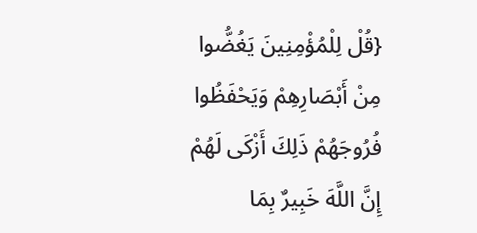{قُلْ لِلْمُؤْمِنِينَ يَغُضُّوا مِنْ أَبْصَارِهِمْ وَيَحْفَظُوا فُرُوجَهُمْ ذَلِكَ أَزْكَى لَهُمْ إِنَّ اللَّهَ خَبِيرٌ بِمَا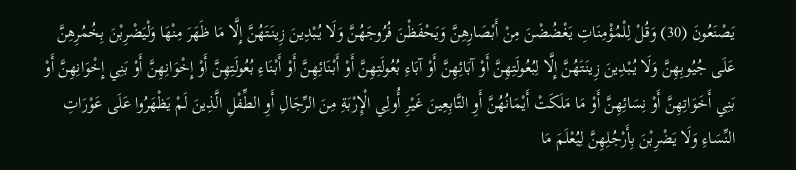يَصْنَعُونَ (30) وَقُلْ لِلْمُؤْمِنَاتِ يَغْضُضْنَ مِنْ أَبْصَارِهِنَّ وَيَحْفَظْنَ فُرُوجَهُنَّ وَلَا يُبْدِينَ زِينَتَهُنَّ إِلَّا مَا ظَهَرَ مِنْهَا وَلْيَضْرِبْنَ بِخُمُرِهِنَّ عَلَى جُيُوبِهِنَّ وَلَا يُبْدِينَ زِينَتَهُنَّ إِلَّا لِبُعُولَتِهِنَّ أَوْ آبَائِهِنَّ أَوْ آبَاءِ بُعُولَتِهِنَّ أَوْ أَبْنَائِهِنَّ أَوْ أَبْنَاءِ بُعُولَتِهِنَّ أَوْ إِخْوَانِهِنَّ أَوْ بَنِي إِخْوَانِهِنَّ أَوْ بَنِي أَخَوَاتِهِنَّ أَوْ نِسَائِهِنَّ أَوْ مَا مَلَكَتْ أَيْمَانُهُنَّ أَوِ التَّابِعِينَ غَيْرِ أُولِي الْإِرْبَةِ مِنَ الرِّجَالِ أَوِ الطِّفْلِ الَّذِينَ لَمْ يَظْهَرُوا عَلَى عَوْرَاتِ النِّسَاءِ وَلَا يَضْرِبْنَ بِأَرْجُلِهِنَّ لِيُعْلَمَ مَا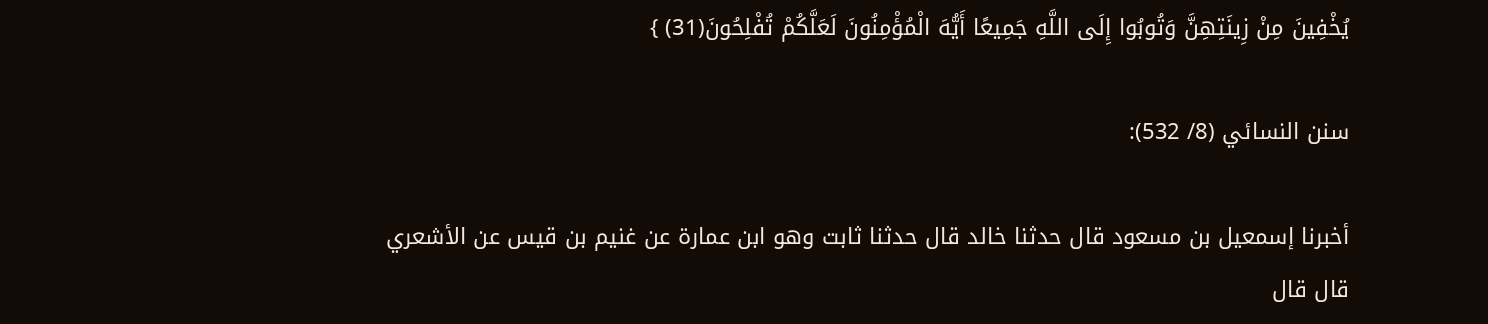يُخْفِينَ مِنْ زِينَتِهِنَّ وَتُوبُوا إِلَى اللَّهِ جَمِيعًا أَيُّهَ الْمُؤْمِنُونَ لَعَلَّكُمْ تُفْلِحُونَ(31) }

سنن النسائي (8/ 532):

أخبرنا إسمعيل بن مسعود قال حدثنا خالد قال حدثنا ثابت وهو ابن عمارة عن غنيم بن قيس عن الأشعري قال قال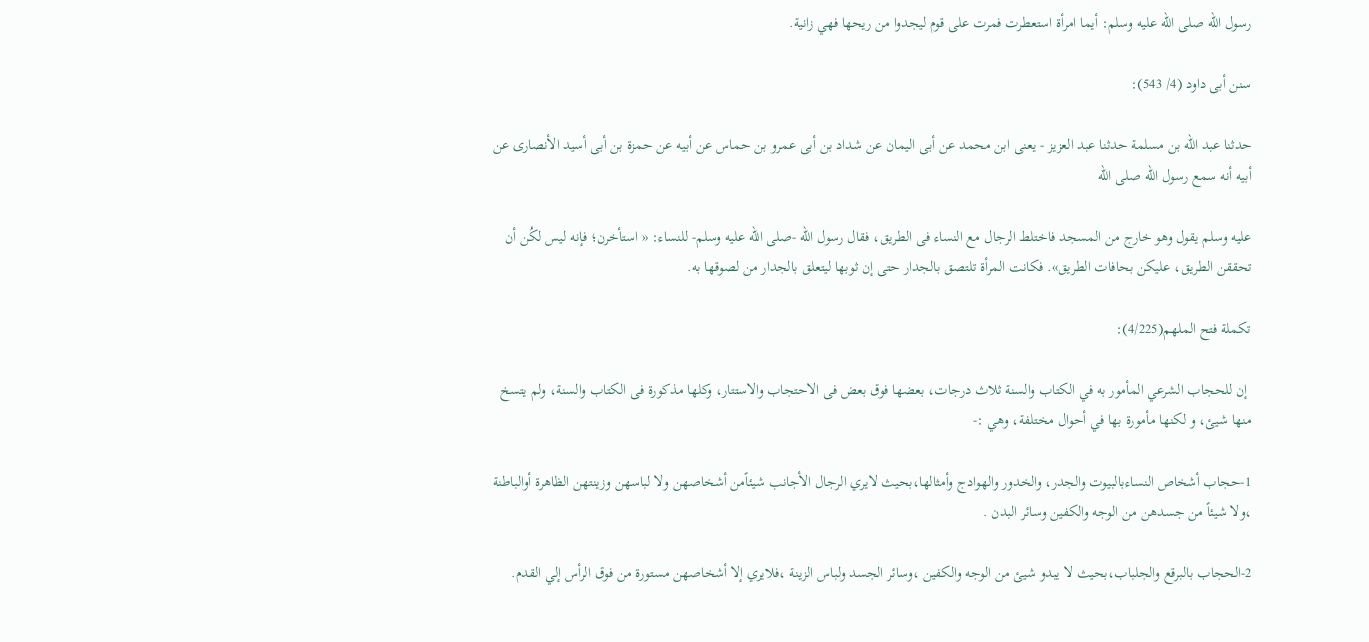رسول الله صلى الله عليه وسلم: أيما امرأة استعطرت فمرت على قوم ليجدوا من ريحها فهي زانية.

سنن أبى داود (4/ 543):

حدثنا عبد الله بن مسلمة حدثنا عبد العزيز - يعنى ابن محمد عن أبى اليمان عن شداد بن أبى عمرو بن حماس عن أبيه عن حمزة بن أبى أسيد الأنصارى عن أبيه أنه سمع رسول الله صلى الله

عليه وسلم يقول وهو خارج من المسجد فاختلط الرجال مع النساء فى الطريق، فقال رسول الله -صلى الله عليه وسلم- للنساء: « استأخرن؛ فإنه ليس لكُن أن تحققن الطريق، عليكن بحافات الطريق». فكانت المرأة تلتصق بالجدار حتى إن ثوبها ليتعلق بالجدار من لصوقها به.

تكملة فتح الملهم(4/225):

 إن للحجاب الشرعي المأمور به في الكتاب والسنة ثلاث درجات، بعضها فوق بعض فی الاحتجاب والاستتار، وکلها مذکورة فی الکتاب والسنة، ولم يتسخ منها شيئ، و لكنها مأمورة بها في أحوال مختلفة، وهي :-

1-حجاب أشخاص النساءبالبيوت والجدر، والخدور والهوادج وأمثالها،بحيث لايري الرجال الأجانب شيئاًمن أشخاصهن ولا لباسهن وزينتهن الظاهرة أوالباطنة ،ولا شيئاً من جسدهن من الوجه والكفين وسائر البدن .

2-الحجاب بالبرقع والجلباب،بحيث لا يبدو شيئ من الوجه والكفين ،وسائر الجسد ولباس الزينة ،فلايري إلا أشخاصهن مستورة من فوق الرأس إلي القدم.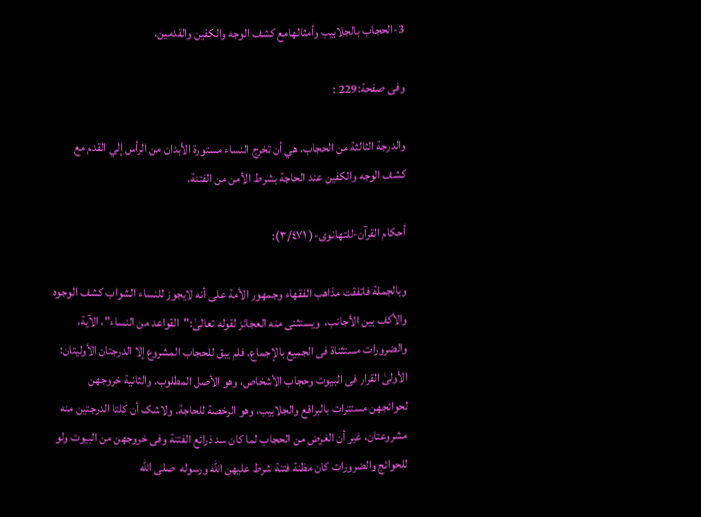3-الحجاب بالجلابيب وأمثالهامع كشف الوجه والكفين والقدمين.

وفی صفحة:229 :

والدرجة الثالثة من الحجاب، هي أن تخرج النساء مستورة الأبدان من الرأس إلي القدم مع كشف الوجه والكفين عند الحاجة بشرط الأمن من الفتنة.

أحکام القرآن-للتهانوی-( ٣/٤٧١):

وبالجملة فاتفقت مذاهب الفقهاء وجمهور الأمة علی أنه لايجوز للنساء الشواب کشف الوجوه والأکف بين الأجانب،  ويستثنی منه العجائز لقوله تعالیٰ:"القواعد من النساء"، الآية، والضرورات مستثناة فی الجميع بالإجماع. فلم يبق للحجاب المشروع إلا الدرجتان الأوليتان: الأولیٰ القرار فی البيوت وحجاب الأشخاص، وهو الأصل المطلوب. والثانية خروجهن لحوائجهن مستترات بالبراقع والجلابيب، وهو الرخصة للحاجة. ولاشک أن کلتا الدرجتين منه مشروعتان، غير أن الغرض من الحجاب لما کان سد ذرائع الفتنة وفی خروجهن من البيوت ولو للحوائج والضرورات کان مظنة فتنة شرط عليهن الله ورسوله  صلی الله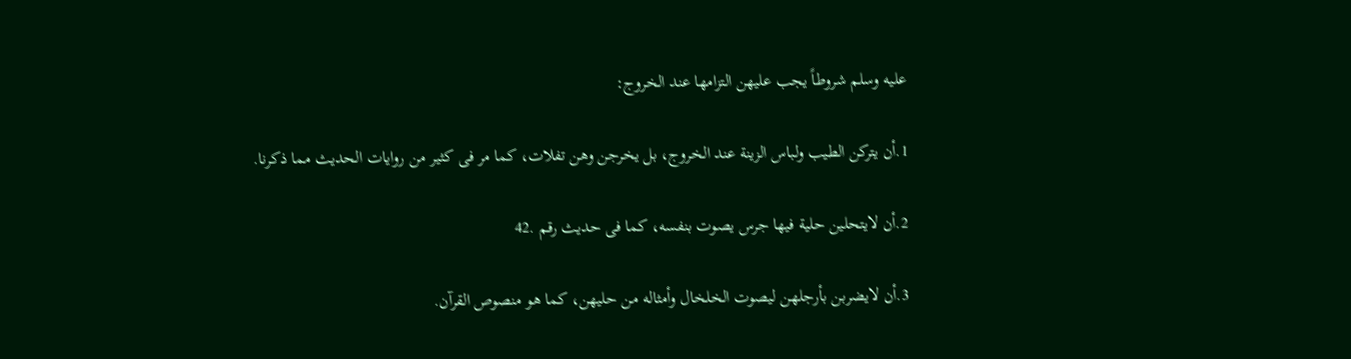عليه وسلم شروطاً يجب عليهن التزامها عند الخروج:

1.أن یترکن الطیب ولباس الزینة عند الخروج، بل یخرجن وهن تفلات، کما مر فی کثیر من روایات الحدیث مما ذکرنا.

2.أن لايتحلين حلية فيها جرس يصوت بنفسه، کما فی حديث رقم .42

3.أن لايضربن بأرجلهن ليصوت الخلخال وأمثاله من حليهن، کما هو منصوص القرآن.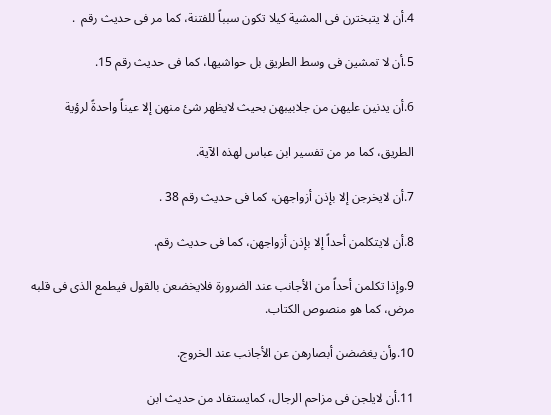4.أن لا يتبخترن فی المشية کيلا تکون سبباً للفتنة، کما مر فی حديث رقم  .

5.أن لا تمشین فی وسط الطریق بل حواشیها، کما فی حدیث رقم 15.

6.أن يدنين عليهن من جلابیبهن بحیث لایظهر شئ منهن إلا عیناً واحدةً لرؤیة

الطریق، کما مر من تفسیر ابن عباس لهذه الآیة.

7.أن لایخرجن إلا بإذن أزواجهن، کما فی حدیث رقم 38 .

8.أن لایتکلمن أحداً إلا بإذن أزواجهن، کما فی حدیث رقم.

9.وإذا تکلمن أحداً من الأجانب عند الضرورة فلایخضعن بالقول فیطمع الذی فی قلبه مرض، کما هو منصوص الکتاب.

10.وأن يغضضن أبصارهن عن الأجانب عند الخروج.

11.أن لایلجن فی مزاحم الرجال، کمایستفاد من حدیث ابن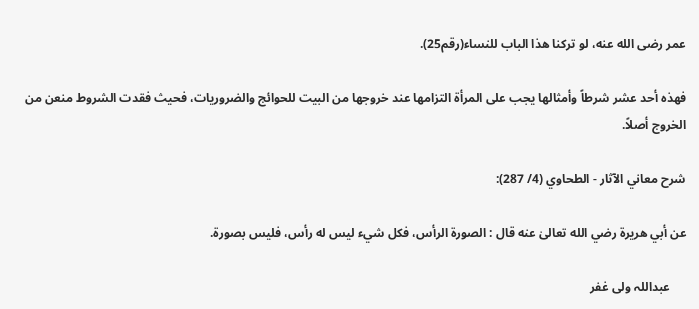عمر رضی الله عنه، لو ترکنا هذا الباب للنساء(رقم25).

فهذه أحد عشر شرطاً وأمثالها یجب علی المرأة التزامها عند خروجها من البیت للحوائج والضروریات، فحیث فقدت الشروط منعن من الخروج أصلاً.

شرح معاني الآثار - الطحاوي (4/ 287):

عن أبي هريرة رضي الله تعالیٰ عنه قال : الصورة الرأس، فكل شيء ليس له رأس، فليس بصورة.

     عبداللہ ولی غفر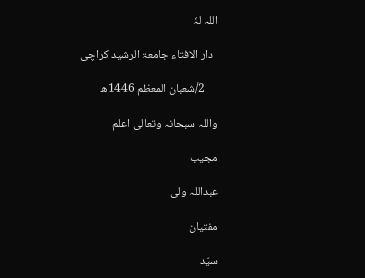اللہ لہٗ

  دار الافتاء جامعۃ الرشید کراچی

     2/شعبان المعظم 1446ھ

واللہ سبحانہ وتعالی اعلم

مجیب

عبداللہ ولی

مفتیان

سیّد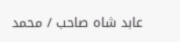عابد شاہ صاحب / محمد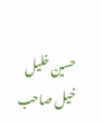حسین خلیل خیل صاحب